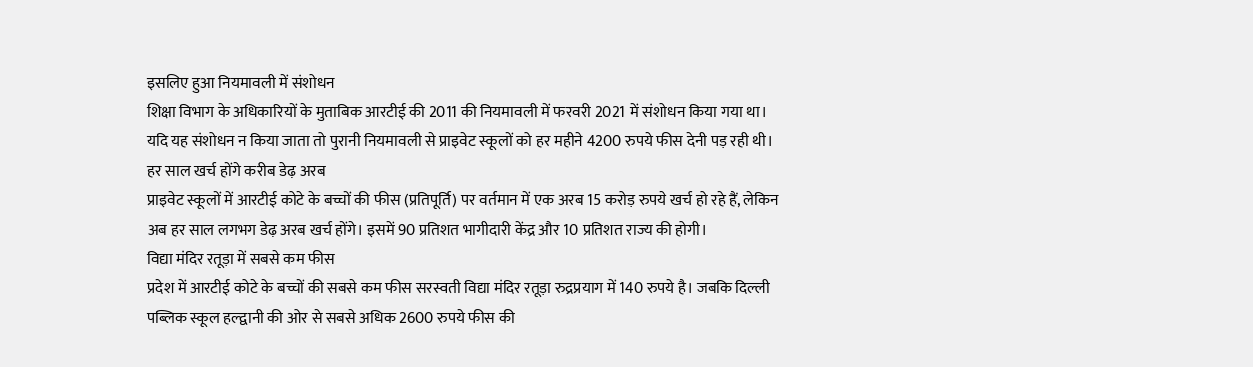इसलिए हुआ नियमावली में संशोधन
शिक्षा विभाग के अधिकारियों के मुताबिक आरटीई की 2011 की नियमावली में फरवरी 2021 में संशोधन किया गया था। यदि यह संशोधन न किया जाता तो पुरानी नियमावली से प्राइवेट स्कूलों को हर महीने 4200 रुपये फीस देनी पड़ रही थी।
हर साल खर्च होंगे करीब डेढ़ अरब
प्राइवेट स्कूलों में आरटीई कोटे के बच्चों की फीस (प्रतिपूर्ति) पर वर्तमान में एक अरब 15 करोड़ रुपये खर्च हो रहे हैं, लेकिन अब हर साल लगभग डेढ़ अरब खर्च होंगे। इसमें 90 प्रतिशत भागीदारी केंद्र और 10 प्रतिशत राज्य की होगी।
विद्या मंदिर रतूड़ा में सबसे कम फीस
प्रदेश में आरटीई कोटे के बच्चों की सबसे कम फीस सरस्वती विद्या मंदिर रतूड़ा रुद्रप्रयाग में 140 रुपये है। जबकि दिल्ली पब्लिक स्कूल हल्द्वानी की ओर से सबसे अधिक 2600 रुपये फीस की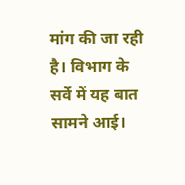मांग की जा रही है। विभाग के सर्वे में यह बात सामने आई।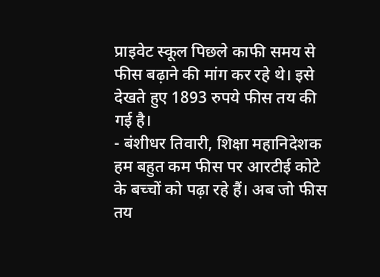प्राइवेट स्कूल पिछले काफी समय से फीस बढ़ाने की मांग कर रहे थे। इसे देखते हुए 1893 रुपये फीस तय की गई है।
- बंशीधर तिवारी, शिक्षा महानिदेशक
हम बहुत कम फीस पर आरटीई कोटे के बच्चों को पढ़ा रहे हैं। अब जो फीस तय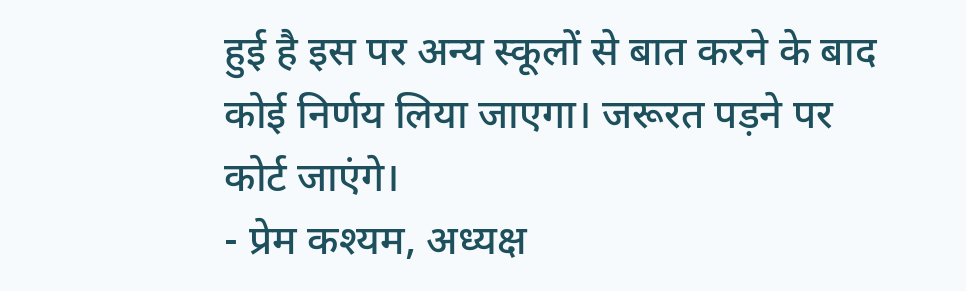हुई है इस पर अन्य स्कूलों से बात करने के बाद कोई निर्णय लिया जाएगा। जरूरत पड़ने पर कोर्ट जाएंगे।
- प्रेम कश्यम, अध्यक्ष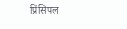प्रिंसिपल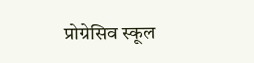प्रोग्रेसिव स्कूल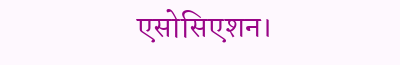एसोसिएशन।